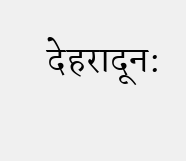देहरादून: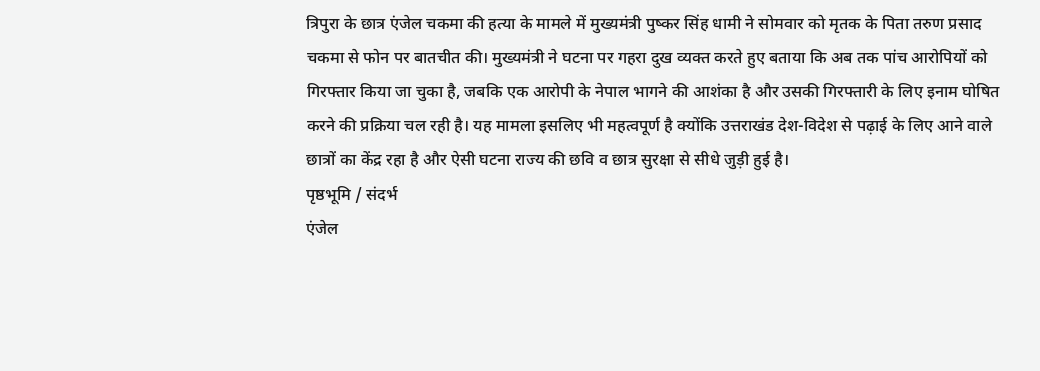त्रिपुरा के छात्र एंजेल चकमा की हत्या के मामले में मुख्यमंत्री पुष्कर सिंह धामी ने सोमवार को मृतक के पिता तरुण प्रसाद चकमा से फोन पर बातचीत की। मुख्यमंत्री ने घटना पर गहरा दुख व्यक्त करते हुए बताया कि अब तक पांच आरोपियों को गिरफ्तार किया जा चुका है, जबकि एक आरोपी के नेपाल भागने की आशंका है और उसकी गिरफ्तारी के लिए इनाम घोषित करने की प्रक्रिया चल रही है। यह मामला इसलिए भी महत्वपूर्ण है क्योंकि उत्तराखंड देश-विदेश से पढ़ाई के लिए आने वाले छात्रों का केंद्र रहा है और ऐसी घटना राज्य की छवि व छात्र सुरक्षा से सीधे जुड़ी हुई है।
पृष्ठभूमि / संदर्भ
एंजेल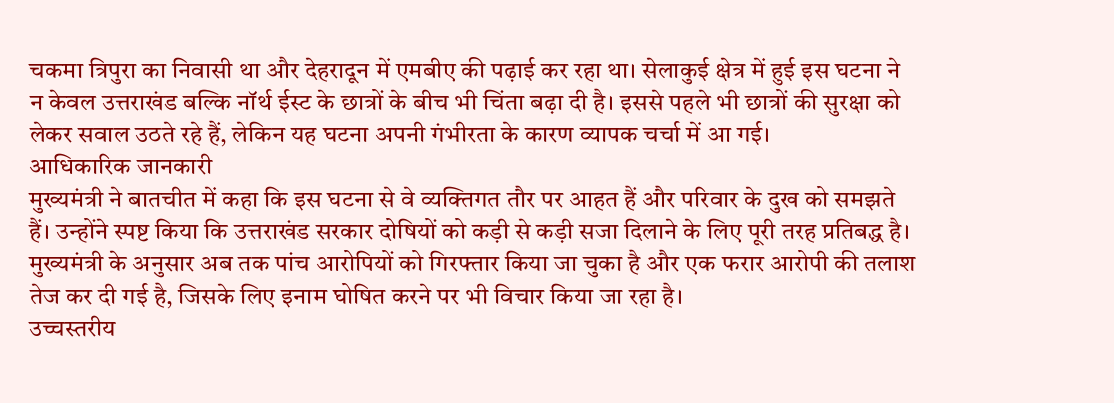चकमा त्रिपुरा का निवासी था और देहरादून में एमबीए की पढ़ाई कर रहा था। सेलाकुई क्षेत्र में हुई इस घटना ने न केवल उत्तराखंड बल्कि नॉर्थ ईस्ट के छात्रों के बीच भी चिंता बढ़ा दी है। इससे पहले भी छात्रों की सुरक्षा को लेकर सवाल उठते रहे हैं, लेकिन यह घटना अपनी गंभीरता के कारण व्यापक चर्चा में आ गई।
आधिकारिक जानकारी
मुख्यमंत्री ने बातचीत में कहा कि इस घटना से वे व्यक्तिगत तौर पर आहत हैं और परिवार के दुख को समझते हैं। उन्होंने स्पष्ट किया कि उत्तराखंड सरकार दोषियों को कड़ी से कड़ी सजा दिलाने के लिए पूरी तरह प्रतिबद्ध है। मुख्यमंत्री के अनुसार अब तक पांच आरोपियों को गिरफ्तार किया जा चुका है और एक फरार आरोपी की तलाश तेज कर दी गई है, जिसके लिए इनाम घोषित करने पर भी विचार किया जा रहा है।
उच्चस्तरीय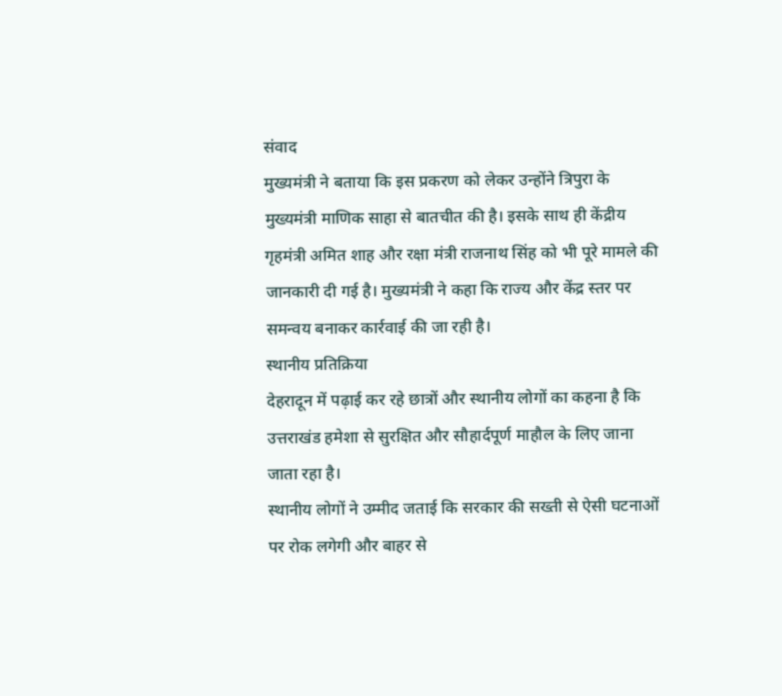संवाद
मुख्यमंत्री ने बताया कि इस प्रकरण को लेकर उन्होंने त्रिपुरा के मुख्यमंत्री माणिक साहा से बातचीत की है। इसके साथ ही केंद्रीय गृहमंत्री अमित शाह और रक्षा मंत्री राजनाथ सिंह को भी पूरे मामले की जानकारी दी गई है। मुख्यमंत्री ने कहा कि राज्य और केंद्र स्तर पर समन्वय बनाकर कार्रवाई की जा रही है।
स्थानीय प्रतिक्रिया
देहरादून में पढ़ाई कर रहे छात्रों और स्थानीय लोगों का कहना है कि उत्तराखंड हमेशा से सुरक्षित और सौहार्दपूर्ण माहौल के लिए जाना जाता रहा है।
स्थानीय लोगों ने उम्मीद जताई कि सरकार की सख्ती से ऐसी घटनाओं पर रोक लगेगी और बाहर से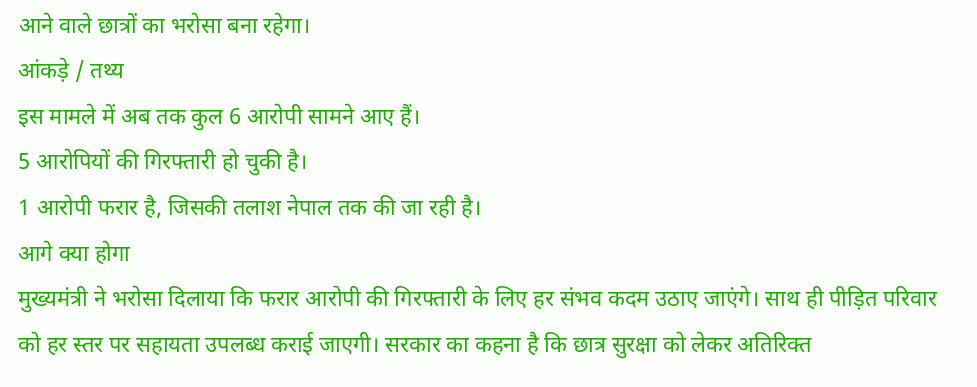आने वाले छात्रों का भरोसा बना रहेगा।
आंकड़े / तथ्य
इस मामले में अब तक कुल 6 आरोपी सामने आए हैं।
5 आरोपियों की गिरफ्तारी हो चुकी है।
1 आरोपी फरार है, जिसकी तलाश नेपाल तक की जा रही है।
आगे क्या होगा
मुख्यमंत्री ने भरोसा दिलाया कि फरार आरोपी की गिरफ्तारी के लिए हर संभव कदम उठाए जाएंगे। साथ ही पीड़ित परिवार को हर स्तर पर सहायता उपलब्ध कराई जाएगी। सरकार का कहना है कि छात्र सुरक्षा को लेकर अतिरिक्त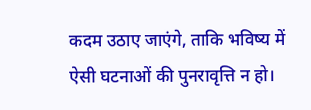कदम उठाए जाएंगे, ताकि भविष्य में ऐसी घटनाओं की पुनरावृत्ति न हो।